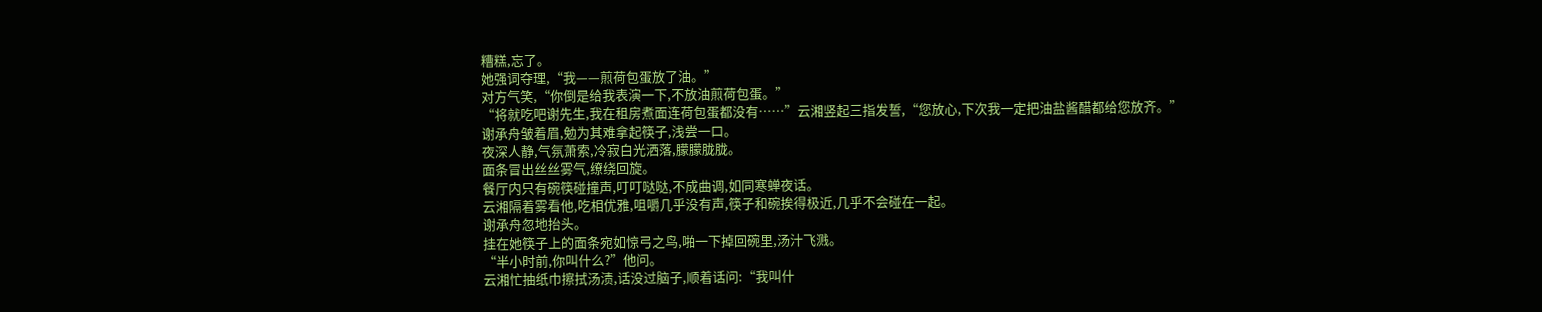糟糕,忘了。
她强词夺理,“我——煎荷包蛋放了油。”
对方气笑,“你倒是给我表演一下,不放油煎荷包蛋。”
“将就吃吧谢先生,我在租房煮面连荷包蛋都没有……”云湘竖起三指发誓,“您放心,下次我一定把油盐酱醋都给您放齐。”
谢承舟皱着眉,勉为其难拿起筷子,浅尝一口。
夜深人静,气氛萧索,冷寂白光洒落,朦朦胧胧。
面条冒出丝丝雾气,缭绕回旋。
餐厅内只有碗筷碰撞声,叮叮哒哒,不成曲调,如同寒蝉夜话。
云湘隔着雾看他,吃相优雅,咀嚼几乎没有声,筷子和碗挨得极近,几乎不会碰在一起。
谢承舟忽地抬头。
挂在她筷子上的面条宛如惊弓之鸟,啪一下掉回碗里,汤汁飞溅。
“半小时前,你叫什么?”他问。
云湘忙抽纸巾擦拭汤渍,话没过脑子,顺着话问:“我叫什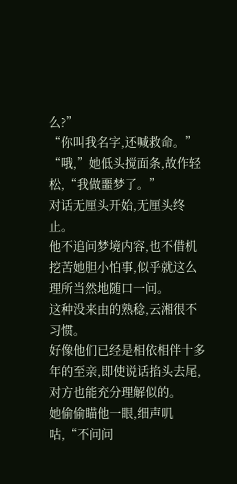么?”
“你叫我名字,还喊救命。”
“哦,”她低头搅面条,故作轻松,“我做噩梦了。”
对话无厘头开始,无厘头终止。
他不追问梦境内容,也不借机挖苦她胆小怕事,似乎就这么理所当然地随口一问。
这种没来由的熟稔,云湘很不习惯。
好像他们已经是相依相伴十多年的至亲,即使说话掐头去尾,对方也能充分理解似的。
她偷偷瞄他一眼,细声叽咕,“不问问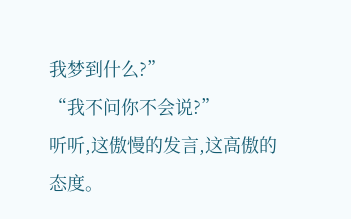我梦到什么?”
“我不问你不会说?”
听听,这傲慢的发言,这高傲的态度。